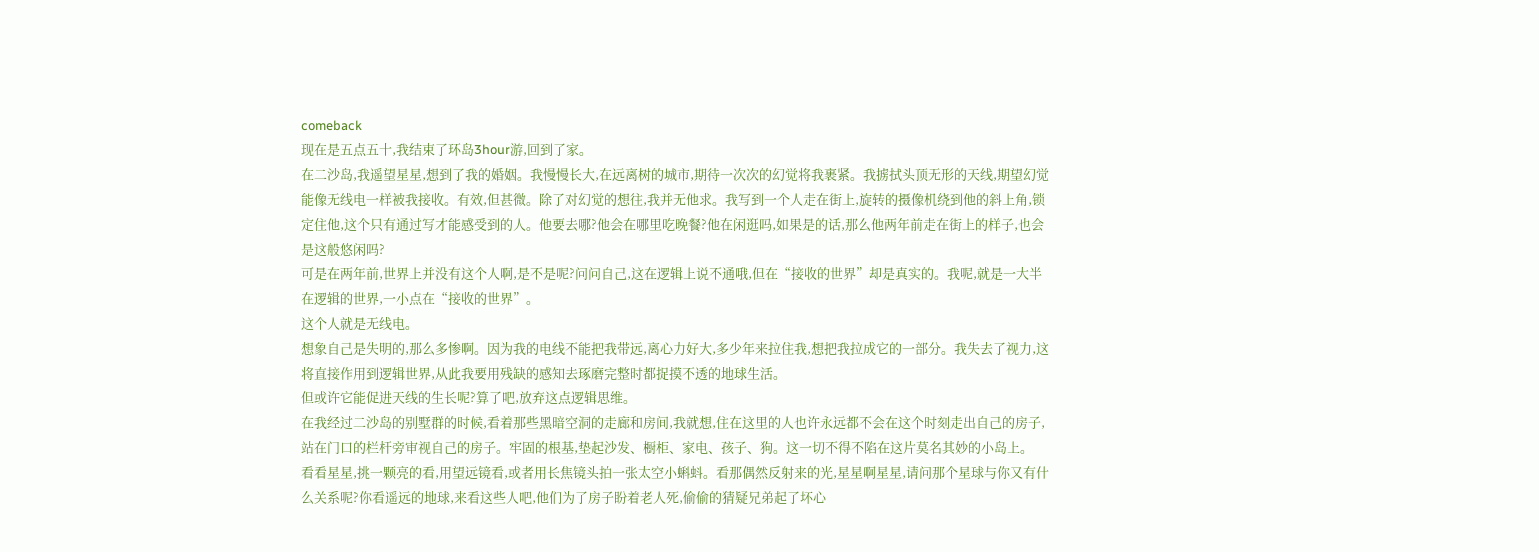comeback
现在是五点五十,我结束了环岛3hour游,回到了家。
在二沙岛,我遥望星星,想到了我的婚姻。我慢慢长大,在远离树的城市,期待一次次的幻觉将我裹紧。我掳拭头顶无形的天线,期望幻觉能像无线电一样被我接收。有效,但甚微。除了对幻觉的想往,我并无他求。我写到一个人走在街上,旋转的摄像机绕到他的斜上角,锁定住他,这个只有通过写才能感受到的人。他要去哪?他会在哪里吃晚餐?他在闲逛吗,如果是的话,那么他两年前走在街上的样子,也会是这般悠闲吗?
可是在两年前,世界上并没有这个人啊,是不是呢?问问自己,这在逻辑上说不通哦,但在“接收的世界”却是真实的。我呢,就是一大半在逻辑的世界,一小点在“接收的世界”。
这个人就是无线电。
想象自己是失明的,那么多惨啊。因为我的电线不能把我带远,离心力好大,多少年来拉住我,想把我拉成它的一部分。我失去了视力,这将直接作用到逻辑世界,从此我要用残缺的感知去琢磨完整时都捉摸不透的地球生活。
但或许它能促进天线的生长呢?算了吧,放弃这点逻辑思维。
在我经过二沙岛的别墅群的时候,看着那些黑暗空洞的走廊和房间,我就想,住在这里的人也许永远都不会在这个时刻走出自己的房子,站在门口的栏杆旁审视自己的房子。牢固的根基,垫起沙发、橱柜、家电、孩子、狗。这一切不得不陷在这片莫名其妙的小岛上。
看看星星,挑一颗亮的看,用望远镜看,或者用长焦镜头拍一张太空小蝌蚪。看那偶然反射来的光,星星啊星星,请问那个星球与你又有什么关系呢?你看遥远的地球,来看这些人吧,他们为了房子盼着老人死,偷偷的猜疑兄弟起了坏心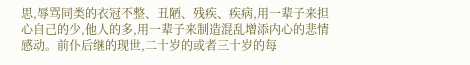思,辱骂同类的衣冠不整、丑陋、残疾、疾病,用一辈子来担心自己的少,他人的多,用一辈子来制造混乱增添内心的悲情感动。前仆后继的现世,二十岁的或者三十岁的每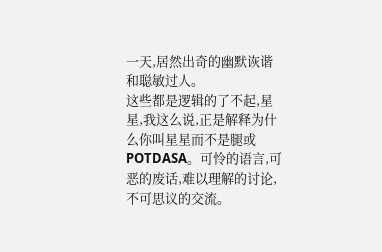一天,居然出奇的幽默诙谐和聪敏过人。
这些都是逻辑的了不起,星星,我这么说,正是解释为什么你叫星星而不是腿或POTDASA。可怜的语言,可恶的废话,难以理解的讨论,不可思议的交流。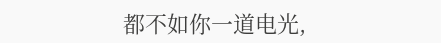都不如你一道电光,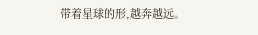带着星球的形,越奔越远。